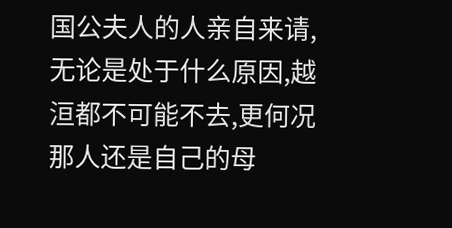国公夫人的人亲自来请,无论是处于什么原因,越洹都不可能不去,更何况那人还是自己的母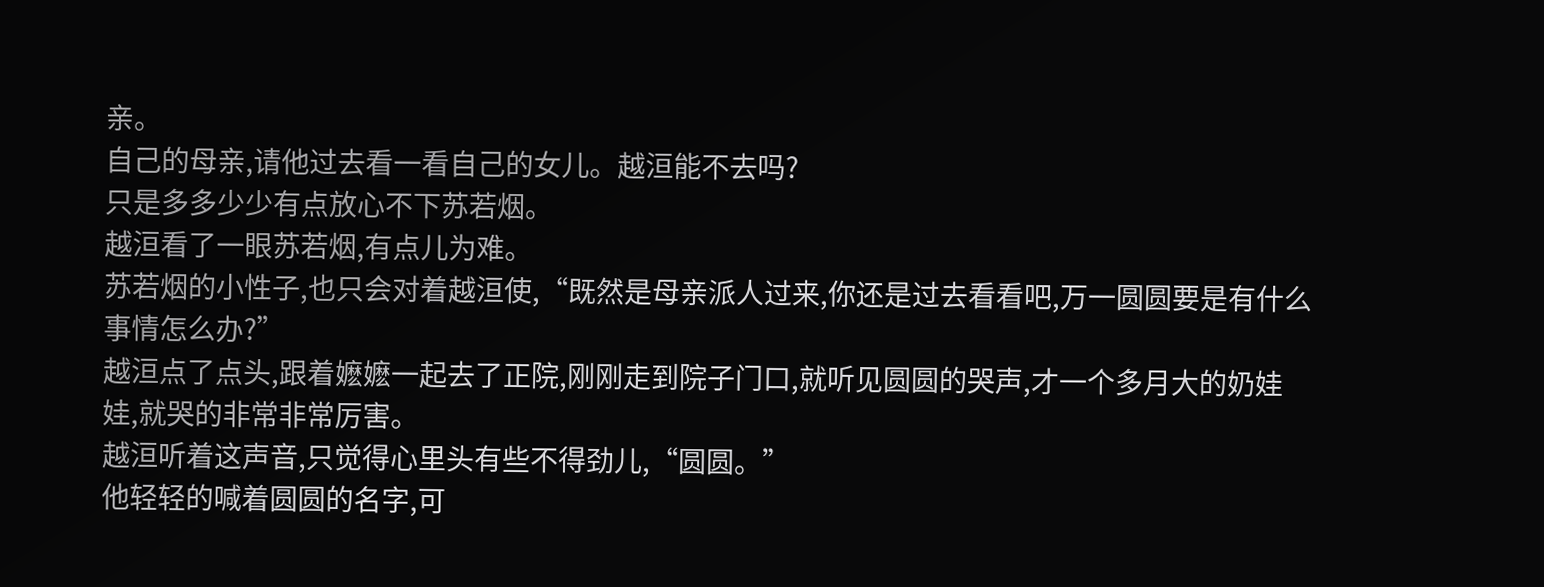亲。
自己的母亲,请他过去看一看自己的女儿。越洹能不去吗?
只是多多少少有点放心不下苏若烟。
越洹看了一眼苏若烟,有点儿为难。
苏若烟的小性子,也只会对着越洹使,“既然是母亲派人过来,你还是过去看看吧,万一圆圆要是有什么事情怎么办?”
越洹点了点头,跟着嬷嬷一起去了正院,刚刚走到院子门口,就听见圆圆的哭声,才一个多月大的奶娃娃,就哭的非常非常厉害。
越洹听着这声音,只觉得心里头有些不得劲儿,“圆圆。”
他轻轻的喊着圆圆的名字,可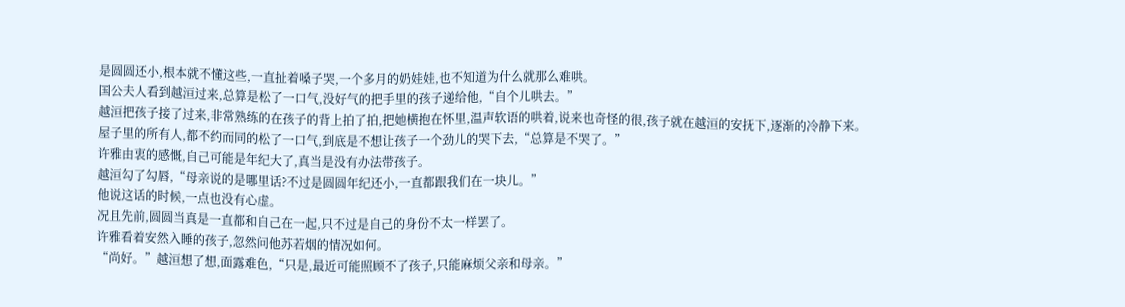是圆圆还小,根本就不懂这些,一直扯着嗓子哭,一个多月的奶娃娃,也不知道为什么就那么难哄。
国公夫人看到越洹过来,总算是松了一口气,没好气的把手里的孩子递给他,“自个儿哄去。”
越洹把孩子接了过来,非常熟练的在孩子的背上拍了拍,把她横抱在怀里,温声软语的哄着,说来也奇怪的很,孩子就在越洹的安抚下,逐渐的冷静下来。
屋子里的所有人,都不约而同的松了一口气,到底是不想让孩子一个劲儿的哭下去,“总算是不哭了。”
许雅由衷的感慨,自己可能是年纪大了,真当是没有办法带孩子。
越洹勾了勾唇,“母亲说的是哪里话?不过是圆圆年纪还小,一直都跟我们在一块儿。”
他说这话的时候,一点也没有心虚。
况且先前,圆圆当真是一直都和自己在一起,只不过是自己的身份不太一样罢了。
许雅看着安然入睡的孩子,忽然问他苏若烟的情况如何。
“尚好。”越洹想了想,面露难色,“只是,最近可能照顾不了孩子,只能麻烦父亲和母亲。”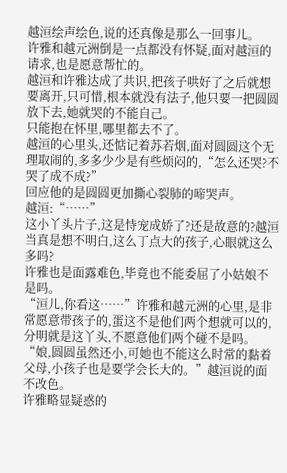越洹绘声绘色,说的还真像是那么一回事儿。
许雅和越元洲倒是一点都没有怀疑,面对越洹的请求,也是愿意帮忙的。
越洹和许雅达成了共识,把孩子哄好了之后就想要离开,只可惜,根本就没有法子,他只要一把圆圆放下去,她就哭的不能自己。
只能抱在怀里,哪里都去不了。
越洹的心里头,还惦记着苏若烟,面对圆圆这个无理取闹的,多多少少是有些烦闷的,“怎么还哭?不哭了成不成?”
回应他的是圆圆更加撕心裂肺的啼哭声。
越洹:“……”
这小丫头片子,这是恃宠成娇了?还是故意的?越洹当真是想不明白,这么丁点大的孩子,心眼就这么多吗?
许雅也是面露难色,毕竟也不能委屈了小姑娘不是吗。
“洹儿,你看这……”许雅和越元洲的心里,是非常愿意带孩子的,蛋这不是他们两个想就可以的,分明就是这丫头,不愿意他们两个碰不是吗。
“娘,圆圆虽然还小,可她也不能这么时常的黏着父母,小孩子也是要学会长大的。”越洹说的面不改色。
许雅略显疑惑的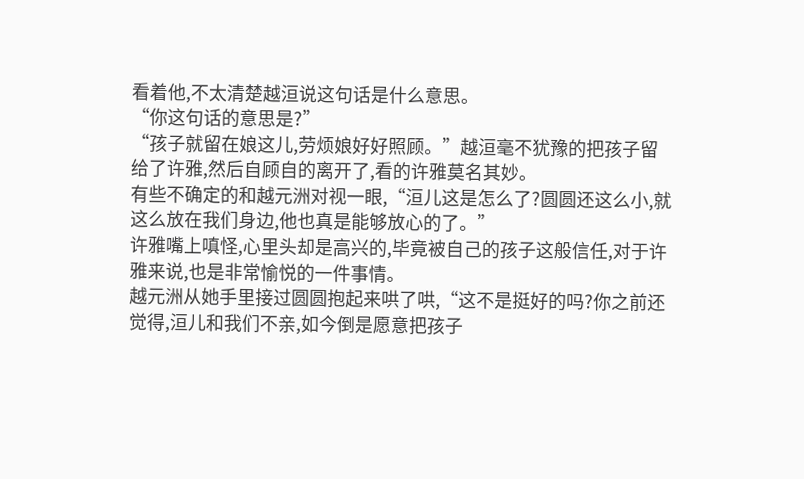看着他,不太清楚越洹说这句话是什么意思。
“你这句话的意思是?”
“孩子就留在娘这儿,劳烦娘好好照顾。”越洹毫不犹豫的把孩子留给了许雅,然后自顾自的离开了,看的许雅莫名其妙。
有些不确定的和越元洲对视一眼,“洹儿这是怎么了?圆圆还这么小,就这么放在我们身边,他也真是能够放心的了。”
许雅嘴上嗔怪,心里头却是高兴的,毕竟被自己的孩子这般信任,对于许雅来说,也是非常愉悦的一件事情。
越元洲从她手里接过圆圆抱起来哄了哄,“这不是挺好的吗?你之前还觉得,洹儿和我们不亲,如今倒是愿意把孩子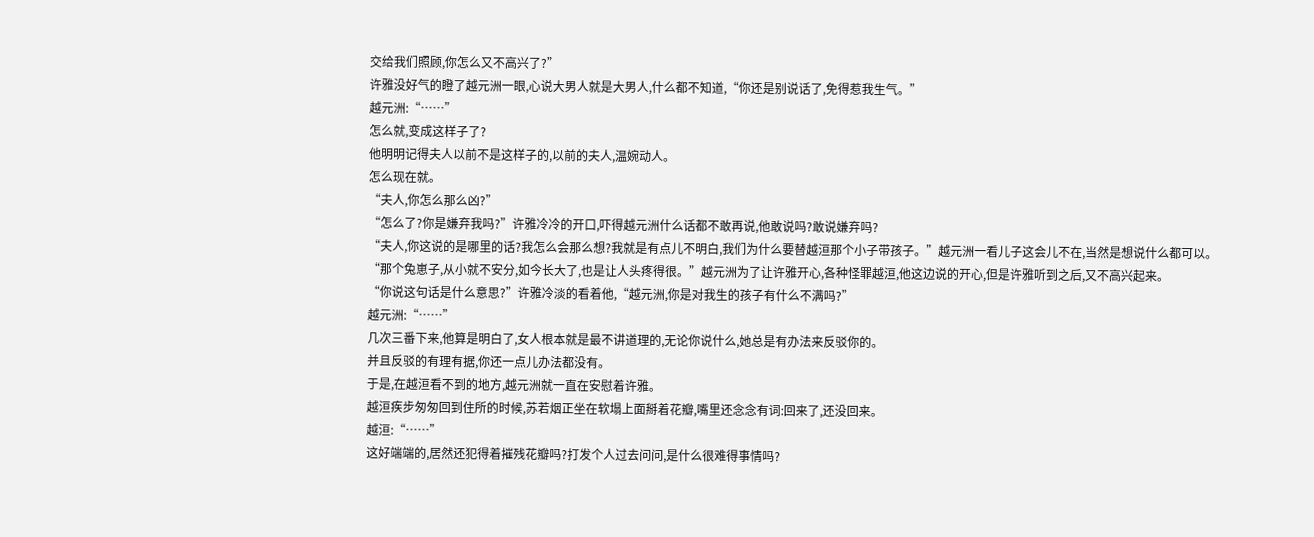交给我们照顾,你怎么又不高兴了?”
许雅没好气的瞪了越元洲一眼,心说大男人就是大男人,什么都不知道,“你还是别说话了,免得惹我生气。”
越元洲:“……”
怎么就,变成这样子了?
他明明记得夫人以前不是这样子的,以前的夫人,温婉动人。
怎么现在就。
“夫人,你怎么那么凶?”
“怎么了?你是嫌弃我吗?”许雅冷冷的开口,吓得越元洲什么话都不敢再说,他敢说吗?敢说嫌弃吗?
“夫人,你这说的是哪里的话?我怎么会那么想?我就是有点儿不明白,我们为什么要替越洹那个小子带孩子。”越元洲一看儿子这会儿不在,当然是想说什么都可以。
“那个兔崽子,从小就不安分,如今长大了,也是让人头疼得很。”越元洲为了让许雅开心,各种怪罪越洹,他这边说的开心,但是许雅听到之后,又不高兴起来。
“你说这句话是什么意思?”许雅冷淡的看着他,“越元洲,你是对我生的孩子有什么不满吗?”
越元洲:“……”
几次三番下来,他算是明白了,女人根本就是最不讲道理的,无论你说什么,她总是有办法来反驳你的。
并且反驳的有理有据,你还一点儿办法都没有。
于是,在越洹看不到的地方,越元洲就一直在安慰着许雅。
越洹疾步匆匆回到住所的时候,苏若烟正坐在软塌上面掰着花瓣,嘴里还念念有词:回来了,还没回来。
越洹:“……”
这好端端的,居然还犯得着摧残花瓣吗?打发个人过去问问,是什么很难得事情吗?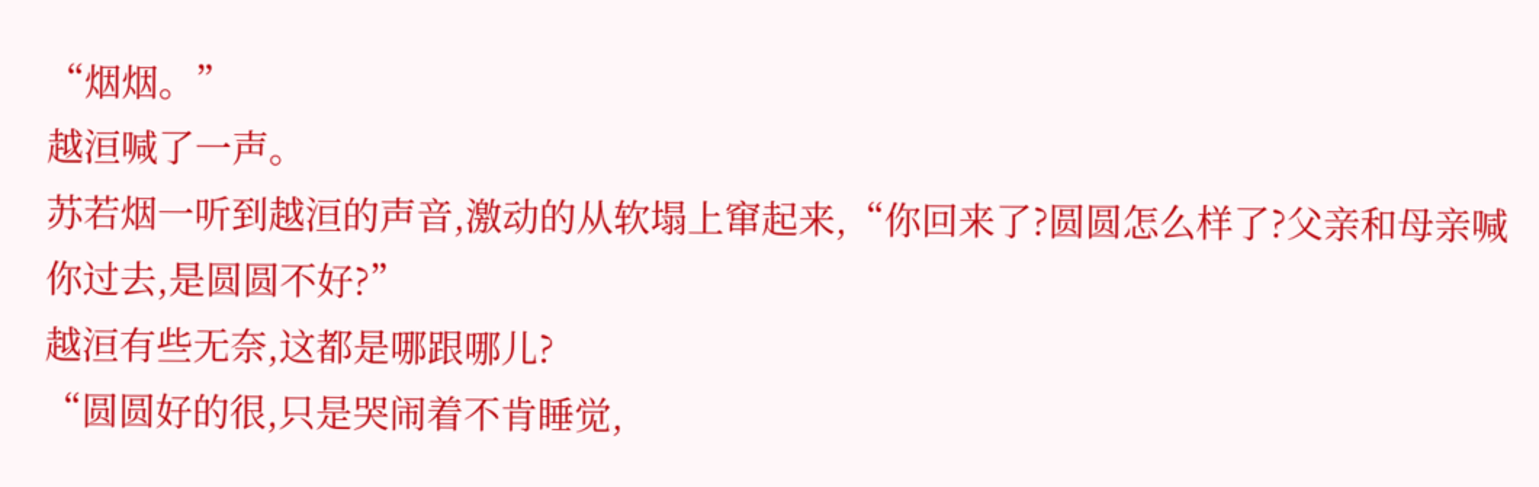“烟烟。”
越洹喊了一声。
苏若烟一听到越洹的声音,激动的从软塌上窜起来,“你回来了?圆圆怎么样了?父亲和母亲喊你过去,是圆圆不好?”
越洹有些无奈,这都是哪跟哪儿?
“圆圆好的很,只是哭闹着不肯睡觉,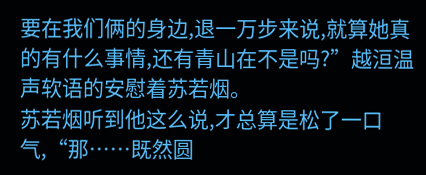要在我们俩的身边,退一万步来说,就算她真的有什么事情,还有青山在不是吗?”越洹温声软语的安慰着苏若烟。
苏若烟听到他这么说,才总算是松了一口气,“那……既然圆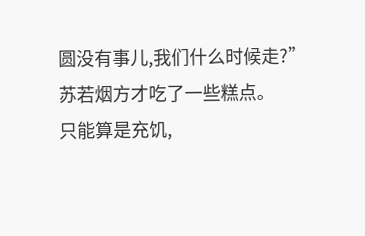圆没有事儿,我们什么时候走?”
苏若烟方才吃了一些糕点。
只能算是充饥,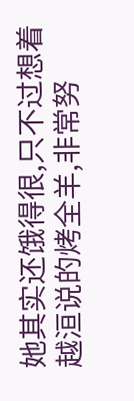她其实还饿得很,只不过想着越洹说的烤全羊,非常努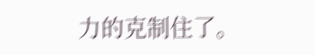力的克制住了。